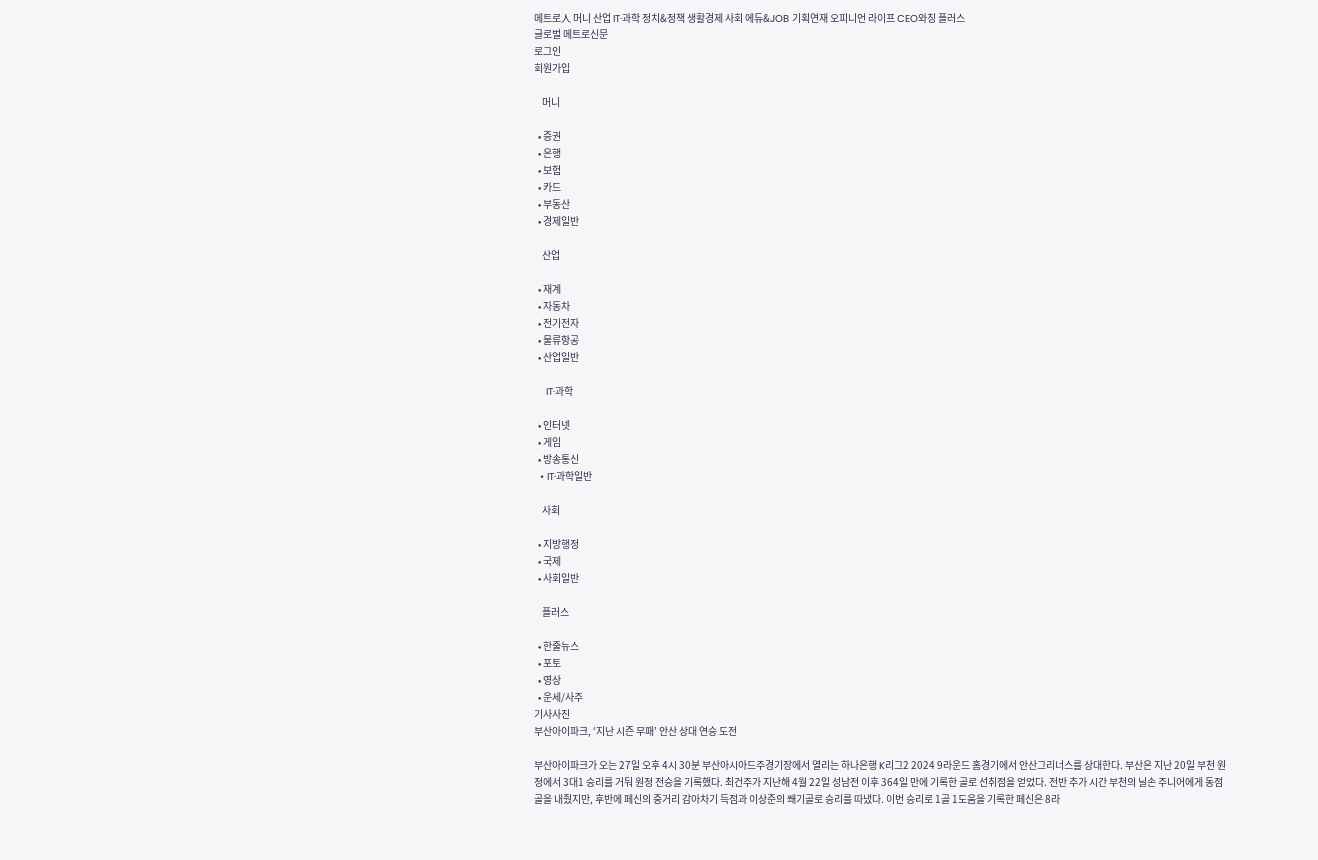메트로人 머니 산업 IT·과학 정치&정책 생활경제 사회 에듀&JOB 기획연재 오피니언 라이프 CEO와칭 플러스
글로벌 메트로신문
로그인
회원가입

    머니

  • 증권
  • 은행
  • 보험
  • 카드
  • 부동산
  • 경제일반

    산업

  • 재계
  • 자동차
  • 전기전자
  • 물류항공
  • 산업일반

    IT·과학

  • 인터넷
  • 게임
  • 방송통신
  • IT·과학일반

    사회

  • 지방행정
  • 국제
  • 사회일반

    플러스

  • 한줄뉴스
  • 포토
  • 영상
  • 운세/사주
기사사진
부산아이파크, ‘지난 시즌 무패’ 안산 상대 연승 도전

부산아이파크가 오는 27일 오후 4시 30분 부산아시아드주경기장에서 열리는 하나은행 K리그2 2024 9라운드 홈경기에서 안산그리너스를 상대한다. 부산은 지난 20일 부천 원정에서 3대1 승리를 거둬 원정 전승을 기록했다. 최건주가 지난해 4월 22일 성남전 이후 364일 만에 기록한 골로 선취점을 얻었다. 전반 추가 시간 부천의 닐손 주니어에게 동점골을 내줬지만, 후반에 페신의 중거리 감아차기 득점과 이상준의 쐐기골로 승리를 따냈다. 이번 승리로 1골 1도움을 기록한 페신은 8라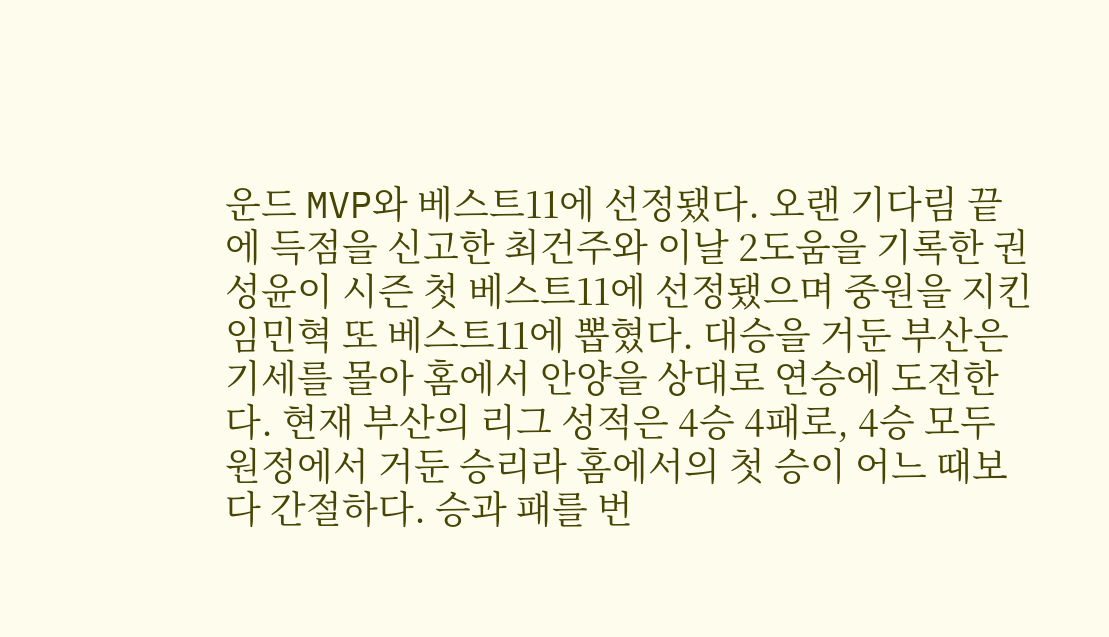운드 MVP와 베스트11에 선정됐다. 오랜 기다림 끝에 득점을 신고한 최건주와 이날 2도움을 기록한 권성윤이 시즌 첫 베스트11에 선정됐으며 중원을 지킨 임민혁 또 베스트11에 뽑혔다. 대승을 거둔 부산은 기세를 몰아 홈에서 안양을 상대로 연승에 도전한다. 현재 부산의 리그 성적은 4승 4패로, 4승 모두 원정에서 거둔 승리라 홈에서의 첫 승이 어느 때보다 간절하다. 승과 패를 번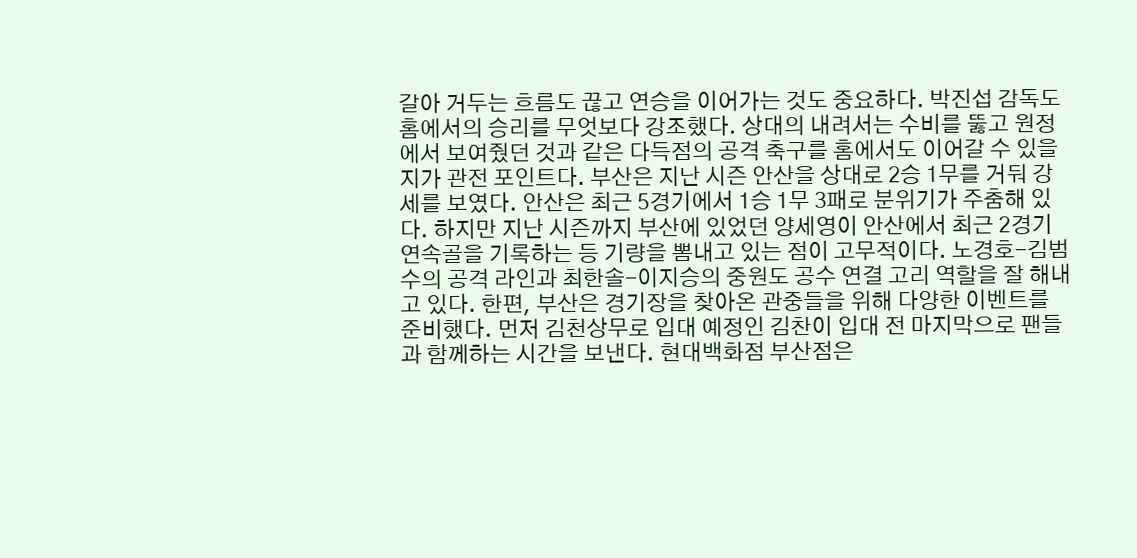갈아 거두는 흐름도 끊고 연승을 이어가는 것도 중요하다. 박진섭 감독도 홈에서의 승리를 무엇보다 강조했다. 상대의 내려서는 수비를 뚫고 원정에서 보여줬던 것과 같은 다득점의 공격 축구를 홈에서도 이어갈 수 있을지가 관전 포인트다. 부산은 지난 시즌 안산을 상대로 2승 1무를 거둬 강세를 보였다. 안산은 최근 5경기에서 1승 1무 3패로 분위기가 주춤해 있다. 하지만 지난 시즌까지 부산에 있었던 양세영이 안산에서 최근 2경기 연속골을 기록하는 등 기량을 뽐내고 있는 점이 고무적이다. 노경호-김범수의 공격 라인과 최한솔-이지승의 중원도 공수 연결 고리 역할을 잘 해내고 있다. 한편, 부산은 경기장을 찾아온 관중들을 위해 다양한 이벤트를 준비했다. 먼저 김천상무로 입대 예정인 김찬이 입대 전 마지막으로 팬들과 함께하는 시간을 보낸다. 현대백화점 부산점은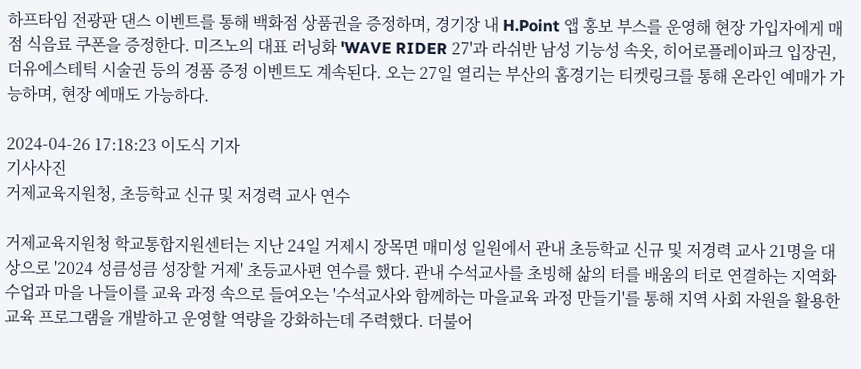하프타임 전광판 댄스 이벤트를 통해 백화점 상품권을 증정하며, 경기장 내 H.Point 앱 홍보 부스를 운영해 현장 가입자에게 매점 식음료 쿠폰을 증정한다. 미즈노의 대표 러닝화 'WAVE RIDER 27'과 라쉬반 남성 기능성 속옷, 히어로플레이파크 입장권, 더유에스테틱 시술권 등의 경품 증정 이벤트도 계속된다. 오는 27일 열리는 부산의 홈경기는 티켓링크를 통해 온라인 예매가 가능하며, 현장 예매도 가능하다.

2024-04-26 17:18:23 이도식 기자
기사사진
거제교육지원청, 초등학교 신규 및 저경력 교사 연수

거제교육지원청 학교통합지원센터는 지난 24일 거제시 장목면 매미성 일원에서 관내 초등학교 신규 및 저경력 교사 21명을 대상으로 '2024 성큼성큼 성장할 거제' 초등교사편 연수를 했다. 관내 수석교사를 초빙해 삶의 터를 배움의 터로 연결하는 지역화 수업과 마을 나들이를 교육 과정 속으로 들여오는 '수석교사와 함께하는 마을교육 과정 만들기'를 통해 지역 사회 자원을 활용한 교육 프로그램을 개발하고 운영할 역량을 강화하는데 주력했다. 더불어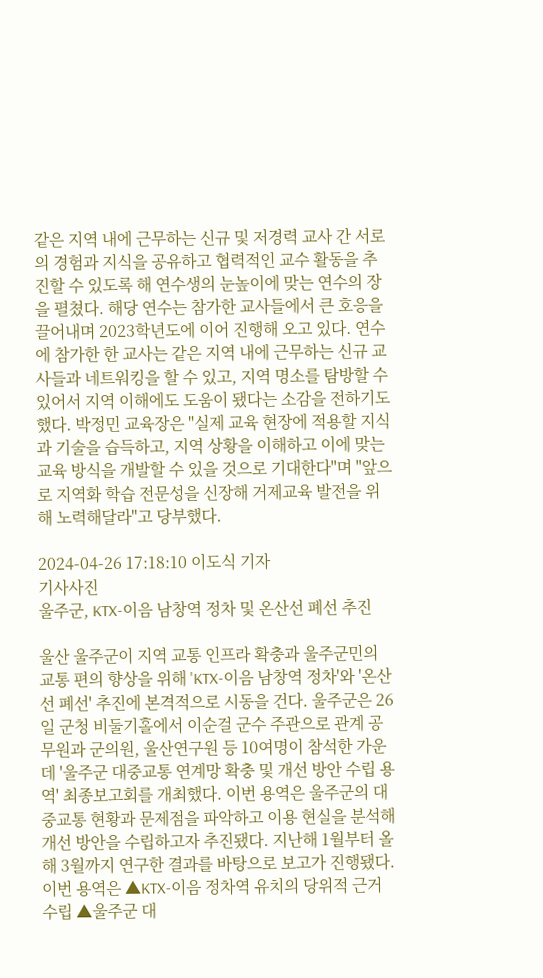같은 지역 내에 근무하는 신규 및 저경력 교사 간 서로의 경험과 지식을 공유하고 협력적인 교수 활동을 추진할 수 있도록 해 연수생의 눈높이에 맞는 연수의 장을 펼쳤다. 해당 연수는 참가한 교사들에서 큰 호응을 끌어내며 2023학년도에 이어 진행해 오고 있다. 연수에 참가한 한 교사는 같은 지역 내에 근무하는 신규 교사들과 네트워킹을 할 수 있고, 지역 명소를 탐방할 수 있어서 지역 이해에도 도움이 됐다는 소감을 전하기도 했다. 박정민 교육장은 "실제 교육 현장에 적용할 지식과 기술을 습득하고, 지역 상황을 이해하고 이에 맞는 교육 방식을 개발할 수 있을 것으로 기대한다"며 "앞으로 지역화 학습 전문성을 신장해 거제교육 발전을 위해 노력해달라"고 당부했다.

2024-04-26 17:18:10 이도식 기자
기사사진
울주군, KTX-이음 남창역 정차 및 온산선 폐선 추진

울산 울주군이 지역 교통 인프라 확충과 울주군민의 교통 편의 향상을 위해 'KTX-이음 남창역 정차'와 '온산선 폐선' 추진에 본격적으로 시동을 건다. 울주군은 26일 군청 비둘기홀에서 이순걸 군수 주관으로 관계 공무원과 군의원, 울산연구원 등 10여명이 참석한 가운데 '울주군 대중교통 연계망 확충 및 개선 방안 수립 용역' 최종보고회를 개최했다. 이번 용역은 울주군의 대중교통 현황과 문제점을 파악하고 이용 현실을 분석해 개선 방안을 수립하고자 추진됐다. 지난해 1월부터 올해 3월까지 연구한 결과를 바탕으로 보고가 진행됐다. 이번 용역은 ▲KTX-이음 정차역 유치의 당위적 근거 수립 ▲울주군 대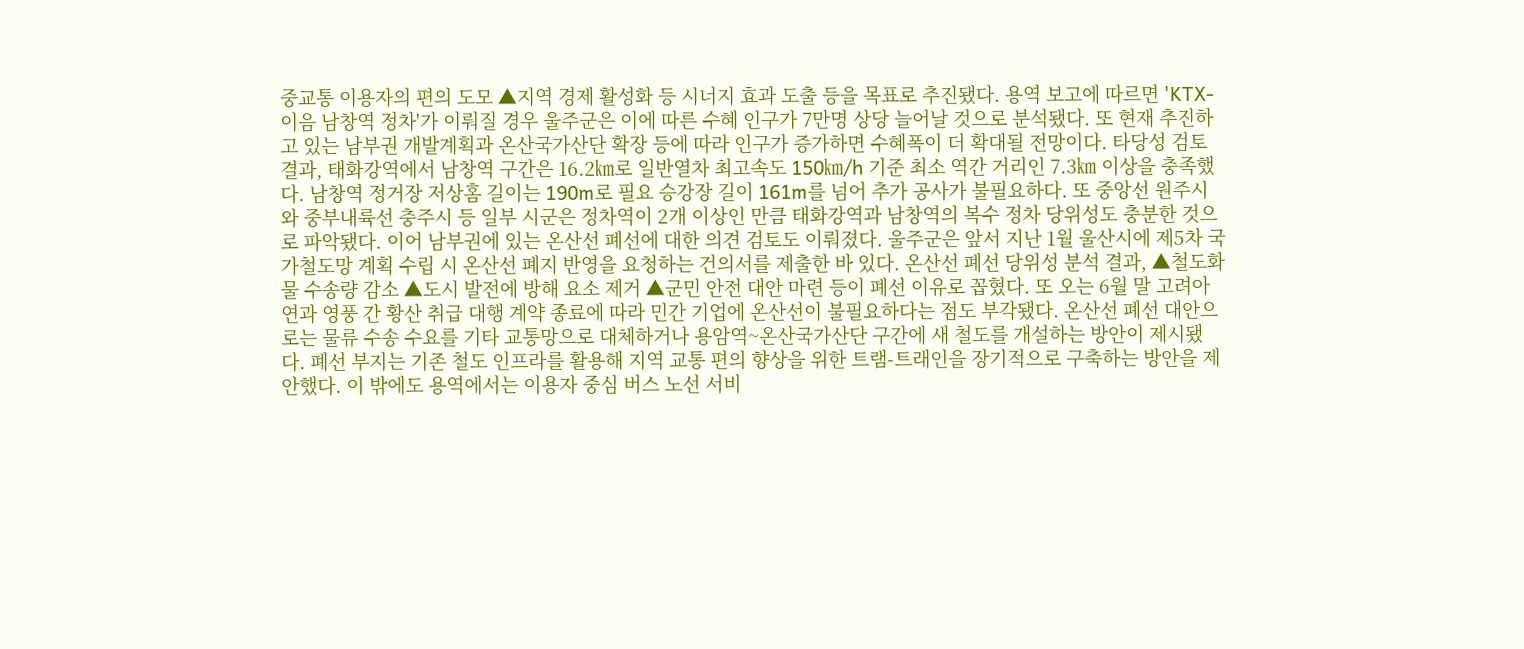중교통 이용자의 편의 도모 ▲지역 경제 활성화 등 시너지 효과 도출 등을 목표로 추진됐다. 용역 보고에 따르면 'KTX-이음 남창역 정차'가 이뤄질 경우 울주군은 이에 따른 수혜 인구가 7만명 상당 늘어날 것으로 분석됐다. 또 현재 추진하고 있는 남부권 개발계획과 온산국가산단 확장 등에 따라 인구가 증가하면 수혜폭이 더 확대될 전망이다. 타당성 검토 결과, 태화강역에서 남창역 구간은 16.2㎞로 일반열차 최고속도 150㎞/h 기준 최소 역간 거리인 7.3㎞ 이상을 충족했다. 남창역 정거장 저상홈 길이는 190m로 필요 승강장 길이 161m를 넘어 추가 공사가 불필요하다. 또 중앙선 원주시와 중부내륙선 충주시 등 일부 시군은 정차역이 2개 이상인 만큼 태화강역과 남창역의 복수 정차 당위성도 충분한 것으로 파악됐다. 이어 남부권에 있는 온산선 폐선에 대한 의견 검토도 이뤄졌다. 울주군은 앞서 지난 1월 울산시에 제5차 국가철도망 계획 수립 시 온산선 폐지 반영을 요청하는 건의서를 제출한 바 있다. 온산선 폐선 당위성 분석 결과, ▲철도화물 수송량 감소 ▲도시 발전에 방해 요소 제거 ▲군민 안전 대안 마련 등이 폐선 이유로 꼽혔다. 또 오는 6월 말 고려아연과 영풍 간 황산 취급 대행 계약 종료에 따라 민간 기업에 온산선이 불필요하다는 점도 부각됐다. 온산선 폐선 대안으로는 물류 수송 수요를 기타 교통망으로 대체하거나 용암역~온산국가산단 구간에 새 철도를 개설하는 방안이 제시됐다. 폐선 부지는 기존 철도 인프라를 활용해 지역 교통 편의 향상을 위한 트램-트래인을 장기적으로 구축하는 방안을 제안했다. 이 밖에도 용역에서는 이용자 중심 버스 노선 서비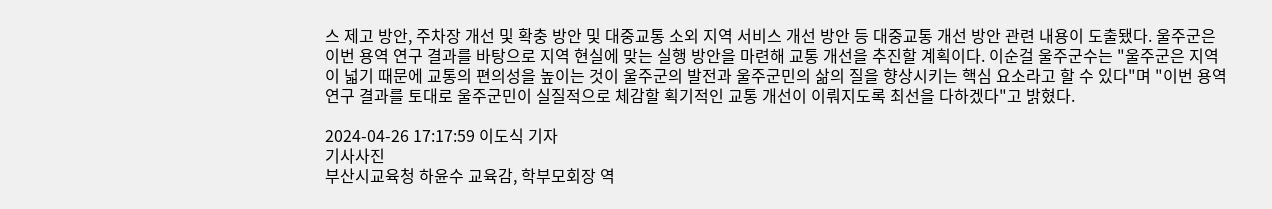스 제고 방안, 주차장 개선 및 확충 방안 및 대중교통 소외 지역 서비스 개선 방안 등 대중교통 개선 방안 관련 내용이 도출됐다. 울주군은 이번 용역 연구 결과를 바탕으로 지역 현실에 맞는 실행 방안을 마련해 교통 개선을 추진할 계획이다. 이순걸 울주군수는 "울주군은 지역이 넓기 때문에 교통의 편의성을 높이는 것이 울주군의 발전과 울주군민의 삶의 질을 향상시키는 핵심 요소라고 할 수 있다"며 "이번 용역 연구 결과를 토대로 울주군민이 실질적으로 체감할 획기적인 교통 개선이 이뤄지도록 최선을 다하겠다"고 밝혔다.

2024-04-26 17:17:59 이도식 기자
기사사진
부산시교육청 하윤수 교육감, 학부모회장 역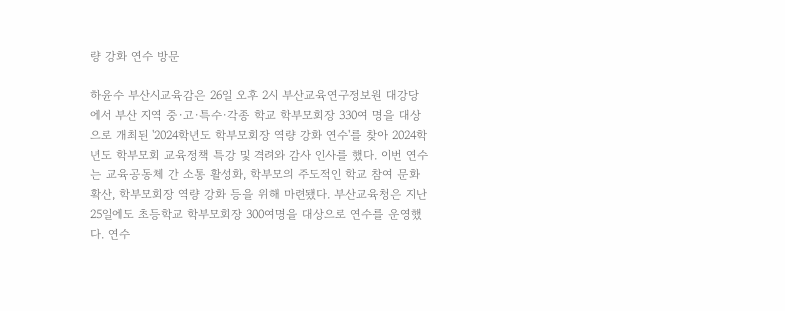량 강화 연수 방문

하윤수 부산시교육감은 26일 오후 2시 부산교육연구정보원 대강당에서 부산 지역 중·고·특수·각종 학교 학부모회장 330여 명을 대상으로 개최된 '2024학년도 학부모회장 역량 강화 연수'를 찾아 2024학년도 학부모회 교육정책 특강 및 격려와 감사 인사를 했다. 이번 연수는 교육공동체 간 소통 활성화, 학부모의 주도적인 학교 참여 문화 확산, 학부모회장 역량 강화 등을 위해 마련됐다. 부산교육청은 지난 25일에도 초등학교 학부모회장 300여명을 대상으로 연수를 운영했다. 연수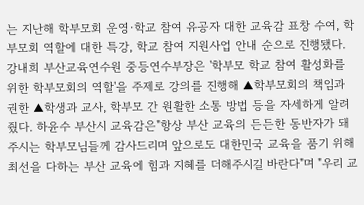는 지난해 학부모회 운영·학교 참여 유공자 대한 교육감 표창 수여, 학부모회 역할에 대한 특강, 학교 참여 지원사업 안내 순으로 진행됐다. 강내희 부산교육연수원 중등연수부장은 '학부모 학교 참여 활성화를 위한 학부모회의 역할'을 주제로 강의를 진행해 ▲학부모회의 책임과 권한 ▲학생과 교사, 학부모 간 원활한 소통 방법 등을 자세하게 알려줬다. 하윤수 부산시 교육감은"항상 부산 교육의 든든한 동반자가 돼주시는 학부모님들께 감사드리며 앞으로도 대한민국 교육을 품기 위해 최선을 다하는 부산 교육에 힘과 지혜를 더해주시길 바란다"며 "우리 교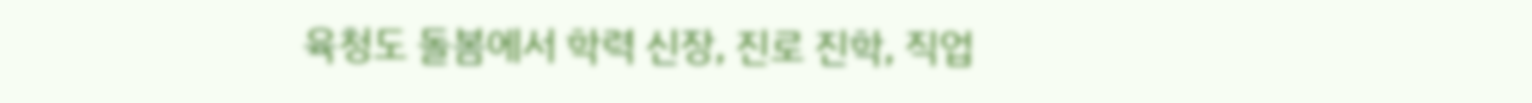육청도 돌봄에서 학력 신장, 진로 진학, 직업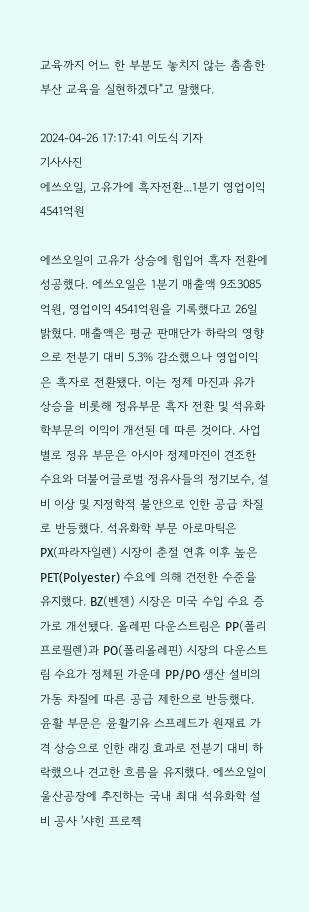교육까지 어느 한 부분도 놓치지 않는 촘촘한 부산 교육을 실현하겠다"고 말했다.

2024-04-26 17:17:41 이도식 기자
기사사진
에쓰오일, 고유가에 흑자전환...1분기 영업이익 4541억원

에쓰오일이 고유가 상승에 힘입어 흑자 전환에 성공했다. 에쓰오일은 1분기 매출액 9조3085억원, 영업이익 4541억원을 기록했다고 26일 밝혔다. 매출액은 평균 판매단가 하락의 영향으로 전분기 대비 5.3% 감소했으나 영업이익은 흑자로 전환됐다. 이는 정제 마진과 유가 상승을 비롯해 정유부문 흑자 전환 및 석유화학부문의 이익이 개선된 데 따른 것이다. 사업별로 정유 부문은 아시아 정제마진이 견조한 수요와 더불어글로벌 정유사들의 정기보수, 설비 이상 및 지정학적 불안으로 인한 공급 차질로 반등했다. 석유화학 부문 아로마틱은 PX(파라자일렌) 시장이 춘절 연휴 이후 높은 PET(Polyester) 수요에 의해 건전한 수준을 유지했다. BZ(벤젠) 시장은 미국 수입 수요 증가로 개선됐다. 올레핀 다운스트림은 PP(폴리프로필렌)과 PO(폴리올레핀) 시장의 다운스트림 수요가 정체된 가운데 PP/PO 생산 설비의 가동 차질에 따른 공급 제한으로 반등했다. 윤활 부문은 윤활기유 스프레드가 원재료 가격 상승으로 인한 래깅 효과로 전분기 대비 하락했으나 견고한 흐름을 유지했다. 에쓰오일이 울산공장에 추진하는 국내 최대 석유화학 설비 공사 '샤힌 프로젝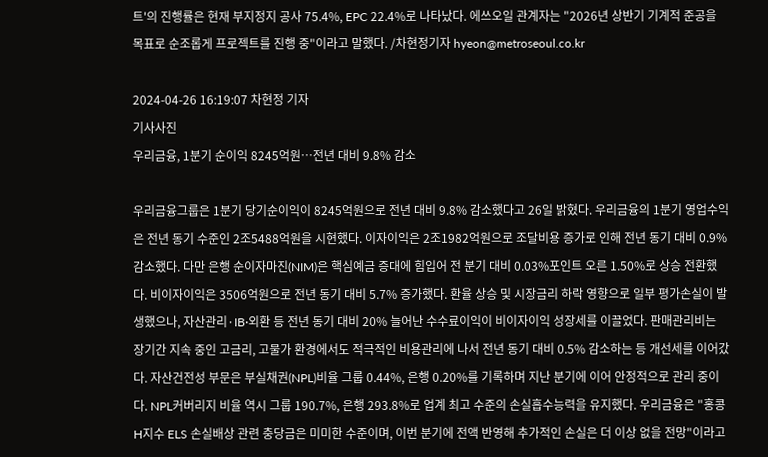트'의 진행률은 현재 부지정지 공사 75.4%, EPC 22.4%로 나타났다. 에쓰오일 관계자는 "2026년 상반기 기계적 준공을 목표로 순조롭게 프로젝트를 진행 중"이라고 말했다. /차현정기자 hyeon@metroseoul.co.kr

2024-04-26 16:19:07 차현정 기자
기사사진
우리금융, 1분기 순이익 8245억원…전년 대비 9.8% 감소

우리금융그룹은 1분기 당기순이익이 8245억원으로 전년 대비 9.8% 감소했다고 26일 밝혔다. 우리금융의 1분기 영업수익은 전년 동기 수준인 2조5488억원을 시현했다. 이자이익은 2조1982억원으로 조달비용 증가로 인해 전년 동기 대비 0.9% 감소했다. 다만 은행 순이자마진(NIM)은 핵심예금 증대에 힘입어 전 분기 대비 0.03%포인트 오른 1.50%로 상승 전환했다. 비이자이익은 3506억원으로 전년 동기 대비 5.7% 증가했다. 환율 상승 및 시장금리 하락 영향으로 일부 평가손실이 발생했으나, 자산관리·IB·외환 등 전년 동기 대비 20% 늘어난 수수료이익이 비이자이익 성장세를 이끌었다. 판매관리비는 장기간 지속 중인 고금리, 고물가 환경에서도 적극적인 비용관리에 나서 전년 동기 대비 0.5% 감소하는 등 개선세를 이어갔다. 자산건전성 부문은 부실채권(NPL)비율 그룹 0.44%, 은행 0.20%를 기록하며 지난 분기에 이어 안정적으로 관리 중이다. NPL커버리지 비율 역시 그룹 190.7%, 은행 293.8%로 업계 최고 수준의 손실흡수능력을 유지했다. 우리금융은 "홍콩H지수 ELS 손실배상 관련 충당금은 미미한 수준이며, 이번 분기에 전액 반영해 추가적인 손실은 더 이상 없을 전망"이라고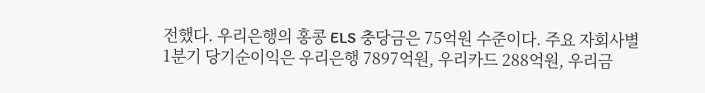전했다. 우리은행의 홍콩 ELS 충당금은 75억원 수준이다. 주요 자회사별 1분기 당기순이익은 우리은행 7897억원, 우리카드 288억원, 우리금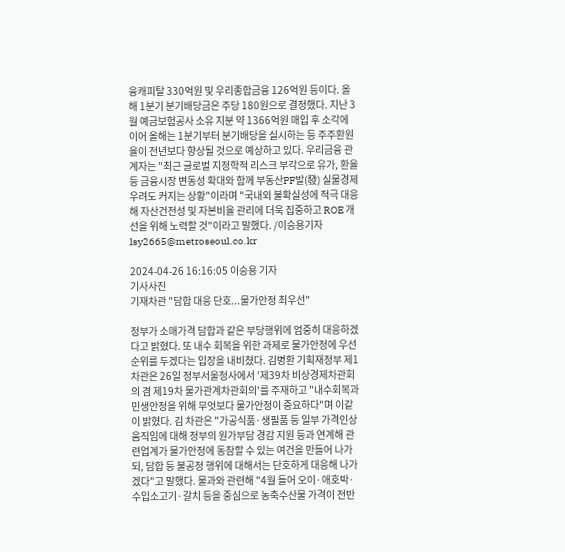융캐피탈 330억원 및 우리종합금융 126억원 등이다. 올해 1분기 분기배당금은 주당 180원으로 결정했다. 지난 3월 예금보험공사 소유 지분 약 1366억원 매입 후 소각에 이어 올해는 1분기부터 분기배당을 실시하는 등 주주환원율이 전년보다 향상될 것으로 예상하고 있다. 우리금융 관계자는 "최근 글로벌 지정학적 리스크 부각으로 유가, 환율 등 금융시장 변동성 확대와 함께 부동산PF발(發) 실물경제 우려도 커지는 상황"이라며 "국내외 불확실성에 적극 대응해 자산건전성 및 자본비율 관리에 더욱 집중하고 ROE 개선을 위해 노력할 것"이라고 말했다. /이승용기자 lsy2665@metroseoul.co.kr

2024-04-26 16:16:05 이승용 기자
기사사진
기재차관 "담합 대응 단호...물가안정 최우선"

정부가 소매가격 담합과 같은 부당행위에 엄중히 대응하겠다고 밝혔다. 또 내수 회복을 위한 과제로 물가안정에 우선순위를 두겠다는 입장을 내비쳤다. 김병환 기획재정부 제1 차관은 26일 정부서울청사에서 '제39차 비상경제차관회의 겸 제19차 물가관계차관회의'를 주재하고 "내수회복과 민생안정을 위해 무엇보다 물가안정이 중요하다"며 이같이 밝혔다. 김 차관은 "가공식품·생필품 등 일부 가격인상 움직임에 대해 정부의 원가부담 경감 지원 등과 연계해 관련업계가 물가안정에 동참할 수 있는 여건을 만들어 나가되, 담합 등 불공정 행위에 대해서는 단호하게 대응해 나가겠다"고 말했다. 물과와 관련해 "4월 들어 오이·애호박·수입소고기·갈치 등을 중심으로 농축수산물 가격이 전반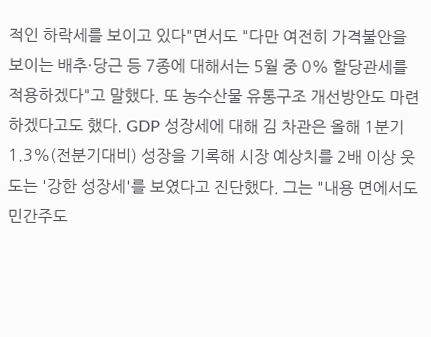적인 하락세를 보이고 있다"면서도 "다만 여전히 가격불안을 보이는 배추·당근 등 7종에 대해서는 5월 중 0% 할당관세를 적용하겠다"고 말했다. 또 농수산물 유통구조 개선방안도 마련하겠다고도 했다. GDP 성장세에 대해 김 차관은 올해 1분기 1.3%(전분기대비) 성장을 기록해 시장 예상치를 2배 이상 웃도는 '강한 성장세'를 보였다고 진단했다. 그는 "내용 면에서도 민간주도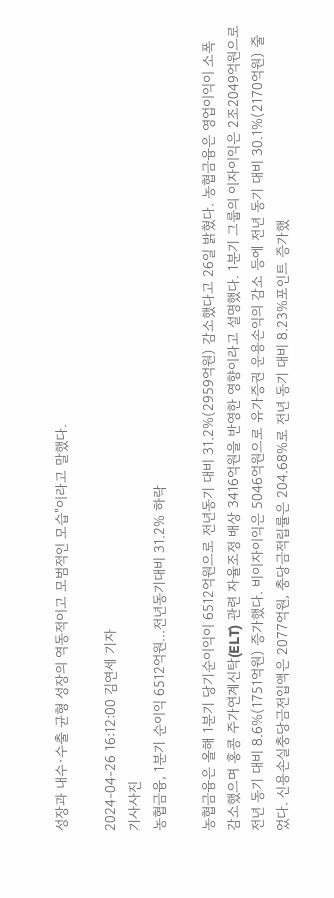성장과 내수·수출 균형 성장의 역동적이고 모범적인 모습"이라고 말했다.

2024-04-26 16:12:00 김연세 기자
기사사진
농협금융, 1분기 순이익 6512억원...전년동기대비 31.2% 하락

농협금융은 올해 1분기 당기순이익이 6512억원으로 전년동기 대비 31.2%(2959억원) 감소했다고 26일 밝혔다. 농협금융은 영업이익이 소폭 감소했으며 홍콩 주가연계신탁(ELT) 관련 자율조정 배상 3416억원을 반영한 영향이라고 설명했다. 1분기 그룹의 이자이익은 2조2049억원으로 전년 동기 대비 8.6%(1751억원) 증가했다. 비이자이익은 5046억원으로 유가증권 운용손익의 감소 등에 전년 동기 대비 30.1%(2170억원) 줄었다. 신용손실충당금전입액은 2077억원, 충당금적립률은 204.68%로 전년 동기 대비 8.23%포인트 증가했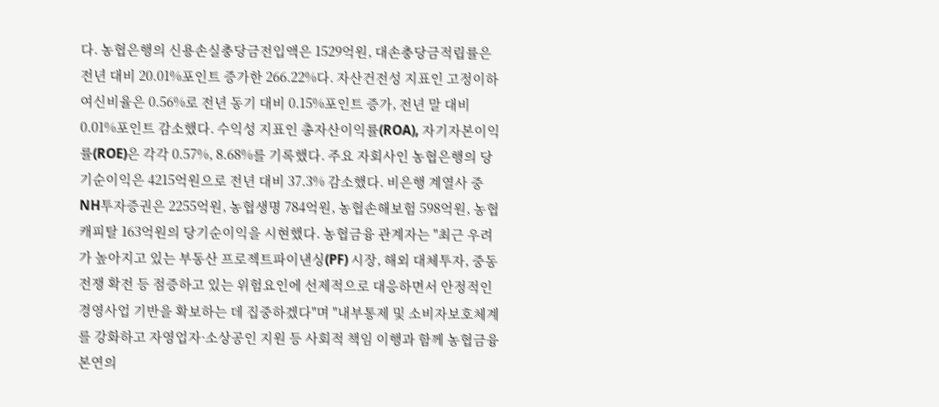다. 농협은행의 신용손실충당금전입액은 1529억원, 대손충당금적립률은 전년 대비 20.01%포인트 증가한 266.22%다. 자산건전성 지표인 고정이하여신비율은 0.56%로 전년 동기 대비 0.15%포인트 증가, 전년 말 대비 0.01%포인트 감소했다. 수익성 지표인 총자산이익률(ROA), 자기자본이익률(ROE)은 각각 0.57%, 8.68%를 기록했다. 주요 자회사인 농협은행의 당기순이익은 4215억원으로 전년 대비 37.3% 감소했다. 비은행 계열사 중 NH투자증권은 2255억원, 농협생명 784억원, 농협손해보험 598억원, 농협캐피탈 163억원의 당기순이익을 시현했다. 농협금융 관계자는 "최근 우려가 높아지고 있는 부동산 프로젝트파이낸싱(PF) 시장, 해외 대체투자, 중동전쟁 확전 등 점증하고 있는 위험요인에 선제적으로 대응하면서 안정적인 경영사업 기반을 확보하는 데 집중하겠다"며 "내부통제 및 소비자보호체계를 강화하고 자영업자·소상공인 지원 등 사회적 책임 이행과 함께 농협금융 본연의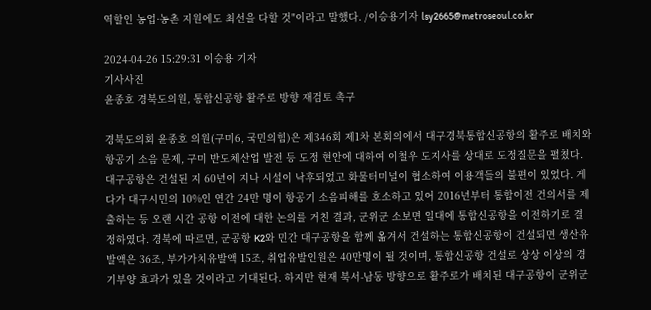역할인 농업·농촌 지원에도 최선을 다할 것"이라고 말했다. /이승용기자 lsy2665@metroseoul.co.kr

2024-04-26 15:29:31 이승용 기자
기사사진
윤종호 경북도의원, 통합신공항 활주로 방향 재검토 촉구

경북도의회 윤종호 의원(구미6, 국민의힘)은 제346회 제1차 본회의에서 대구경북통합신공항의 활주로 배치와 항공기 소음 문제, 구미 반도체산업 발전 등 도정 현안에 대하여 이철우 도지사를 상대로 도정질문을 펼쳤다. 대구공항은 건설된 지 60년이 지나 시설이 낙후되었고 화물터미널이 협소하여 이용객들의 불편이 있었다. 게다가 대구시민의 10%인 연간 24만 명이 항공기 소음피해를 호소하고 있어 2016년부터 통합이전 건의서를 제출하는 등 오랜 시간 공항 이전에 대한 논의를 거친 결과, 군위군 소보면 일대에 통합신공항을 이전하기로 결정하였다. 경북에 따르면, 군공항 K2와 민간 대구공항을 함께 옮겨서 건설하는 통합신공항이 건설되면 생산유발액은 36조, 부가가치유발액 15조, 취업유발인원은 40만명이 될 것이며, 통합신공항 건설로 상상 이상의 경기부양 효과가 있을 것이라고 기대된다. 하지만 현재 북서-남동 방향으로 활주로가 배치된 대구공항이 군위군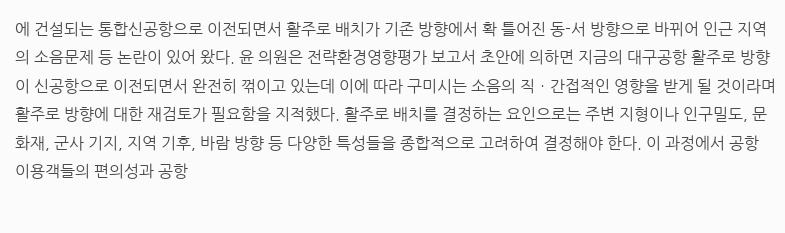에 건설되는 통합신공항으로 이전되면서 활주로 배치가 기존 방향에서 확 틀어진 동-서 방향으로 바뀌어 인근 지역의 소음문제 등 논란이 있어 왔다. 윤 의원은 전략환경영향평가 보고서 초안에 의하면 지금의 대구공항 활주로 방향이 신공항으로 이전되면서 완전히 꺾이고 있는데 이에 따라 구미시는 소음의 직ㆍ간접적인 영향을 받게 될 것이라며 활주로 방향에 대한 재검토가 필요함을 지적했다. 활주로 배치를 결정하는 요인으로는 주변 지형이나 인구밀도, 문화재, 군사 기지, 지역 기후, 바람 방향 등 다양한 특성들을 종합적으로 고려하여 결정해야 한다. 이 과정에서 공항 이용객들의 편의성과 공항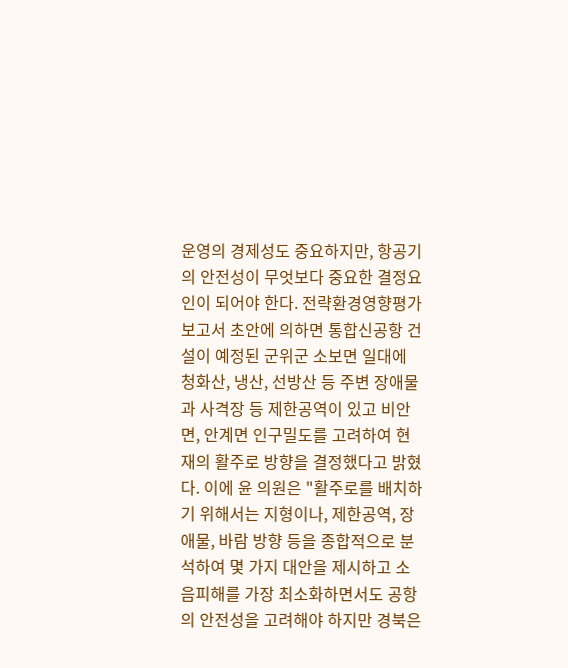운영의 경제성도 중요하지만, 항공기의 안전성이 무엇보다 중요한 결정요인이 되어야 한다. 전략환경영향평가 보고서 초안에 의하면 통합신공항 건설이 예정된 군위군 소보면 일대에 청화산, 냉산, 선방산 등 주변 장애물과 사격장 등 제한공역이 있고 비안면, 안계면 인구밀도를 고려하여 현재의 활주로 방향을 결정했다고 밝혔다. 이에 윤 의원은 "활주로를 배치하기 위해서는 지형이나, 제한공역, 장애물, 바람 방향 등을 종합적으로 분석하여 몇 가지 대안을 제시하고 소음피해를 가장 최소화하면서도 공항의 안전성을 고려해야 하지만 경북은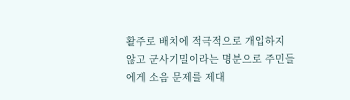활주로 배치에 적극적으로 개입하지 않고 군사기밀이라는 명분으로 주민들에게 소음 문제를 제대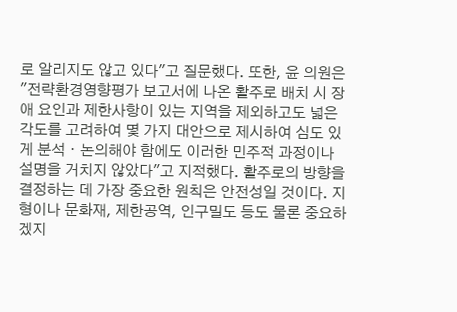로 알리지도 않고 있다"고 질문했다. 또한, 윤 의원은 "전략환경영향평가 보고서에 나온 활주로 배치 시 장애 요인과 제한사항이 있는 지역을 제외하고도 넓은 각도를 고려하여 몇 가지 대안으로 제시하여 심도 있게 분석ㆍ논의해야 함에도 이러한 민주적 과정이나 설명을 거치지 않았다"고 지적했다. 활주로의 방향을 결정하는 데 가장 중요한 원칙은 안전성일 것이다. 지형이나 문화재, 제한공역, 인구밀도 등도 물론 중요하겠지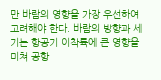만 바람의 영향을 가장 우선하여 고려해야 한다. 바람의 방향과 세기는 항공기 이착륙에 큰 영향을 미쳐 공항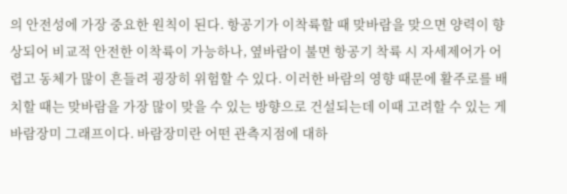의 안전성에 가장 중요한 원칙이 된다. 항공기가 이착륙할 때 맞바람을 맞으면 양력이 향상되어 비교적 안전한 이착륙이 가능하나, 옆바람이 불면 항공기 착륙 시 자세제어가 어렵고 동체가 많이 흔들려 굉장히 위험할 수 있다. 이러한 바람의 영향 때문에 활주로를 배치할 때는 맞바람을 가장 많이 맞을 수 있는 방향으로 건설되는데 이때 고려할 수 있는 게 바람장미 그래프이다. 바람장미란 어떤 관측지점에 대하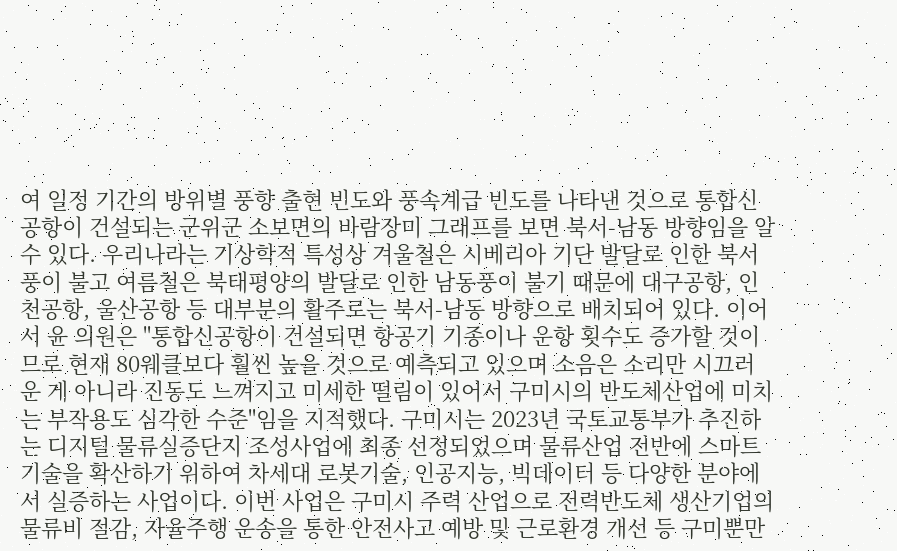여 일정 기간의 방위별 풍향 출현 빈도와 풍속계급 빈도를 나타낸 것으로 통합신공항이 건설되는 군위군 소보면의 바람장미 그래프를 보면 북서-남동 방향임을 알 수 있다. 우리나라는 기상학적 특성상 겨울철은 시베리아 기단 발달로 인한 북서풍이 불고 여름철은 북태평양의 발달로 인한 남동풍이 불기 때문에 대구공항, 인천공항, 울산공항 등 대부분의 활주로는 북서-남동 방향으로 배치되어 있다. 이어서 윤 의원은 "통합신공항이 건설되면 항공기 기종이나 운항 횟수도 증가할 것이므로 현재 80웨클보다 훨씬 높을 것으로 예측되고 있으며 소음은 소리만 시끄러운 게 아니라 진동도 느껴지고 미세한 떨림이 있어서 구미시의 반도체산업에 미치는 부작용도 심각한 수준"임을 지적했다. 구미시는 2023년 국토교통부가 추진하는 디지털 물류실증단지 조성사업에 최종 선정되었으며 물류산업 전반에 스마트 기술을 확산하기 위하여 차세대 로봇기술, 인공지능, 빅데이터 등 다양한 분야에서 실증하는 사업이다. 이번 사업은 구미시 주력 산업으로 전력반도체 생산기업의 물류비 절감, 자율주행 운송을 통한 안전사고 예방 및 근로환경 개선 등 구미뿐만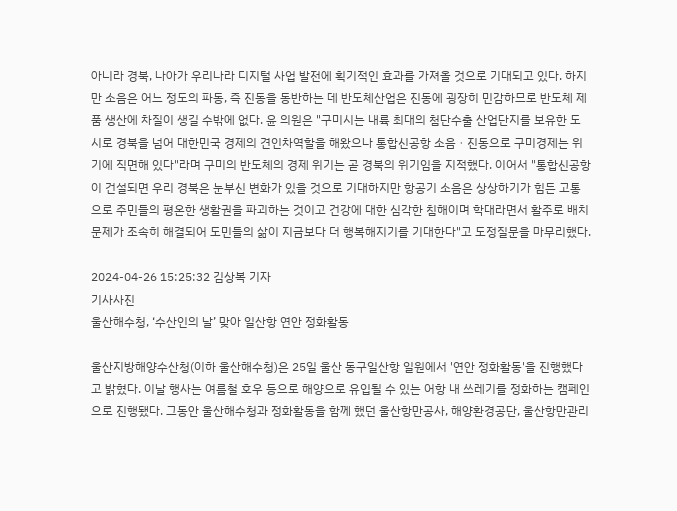아니라 경북, 나아가 우리나라 디지털 사업 발전에 획기적인 효과를 가져올 것으로 기대되고 있다. 하지만 소음은 어느 정도의 파동, 즉 진동을 동반하는 데 반도체산업은 진동에 굉장히 민감하므로 반도체 제품 생산에 차질이 생길 수밖에 없다. 윤 의원은 "구미시는 내륙 최대의 첨단수출 산업단지를 보유한 도시로 경북을 넘어 대한민국 경제의 견인차역할을 해왔으나 통합신공항 소음ㆍ진동으로 구미경제는 위기에 직면해 있다"라며 구미의 반도체의 경제 위기는 곧 경북의 위기임을 지적했다. 이어서 "통합신공항이 건설되면 우리 경북은 눈부신 변화가 있을 것으로 기대하지만 항공기 소음은 상상하기가 힘든 고통으로 주민들의 평온한 생활권을 파괴하는 것이고 건강에 대한 심각한 침해이며 학대라면서 활주로 배치 문제가 조속히 해결되어 도민들의 삶이 지금보다 더 행복해지기를 기대한다"고 도정질문을 마무리했다.

2024-04-26 15:25:32 김상복 기자
기사사진
울산해수청, ‘수산인의 날’ 맞아 일산항 연안 정화활동

울산지방해양수산청(이하 울산해수청)은 25일 울산 동구일산항 일원에서 '연안 정화활동'을 진행했다고 밝혔다. 이날 행사는 여름철 호우 등으로 해양으로 유입될 수 있는 어항 내 쓰레기를 정화하는 캠페인으로 진행됐다. 그동안 울산해수청과 정화활동을 함께 했던 울산항만공사, 해양환경공단, 울산항만관리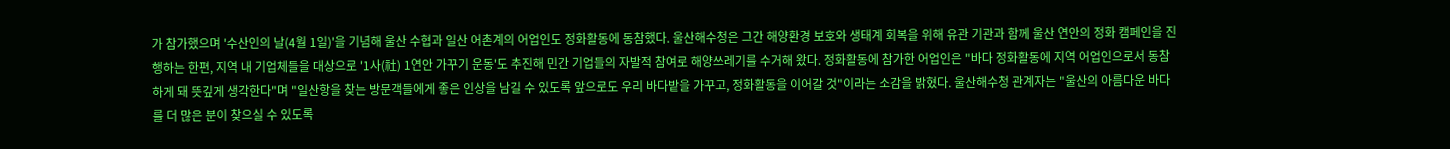가 참가했으며 '수산인의 날(4월 1일)'을 기념해 울산 수협과 일산 어촌계의 어업인도 정화활동에 동참했다. 울산해수청은 그간 해양환경 보호와 생태계 회복을 위해 유관 기관과 함께 울산 연안의 정화 캠페인을 진행하는 한편, 지역 내 기업체들을 대상으로 '1사(社) 1연안 가꾸기 운동'도 추진해 민간 기업들의 자발적 참여로 해양쓰레기를 수거해 왔다. 정화활동에 참가한 어업인은 "바다 정화활동에 지역 어업인으로서 동참하게 돼 뜻깊게 생각한다"며 "일산항을 찾는 방문객들에게 좋은 인상을 남길 수 있도록 앞으로도 우리 바다밭을 가꾸고, 정화활동을 이어갈 것"이라는 소감을 밝혔다. 울산해수청 관계자는 "울산의 아름다운 바다를 더 많은 분이 찾으실 수 있도록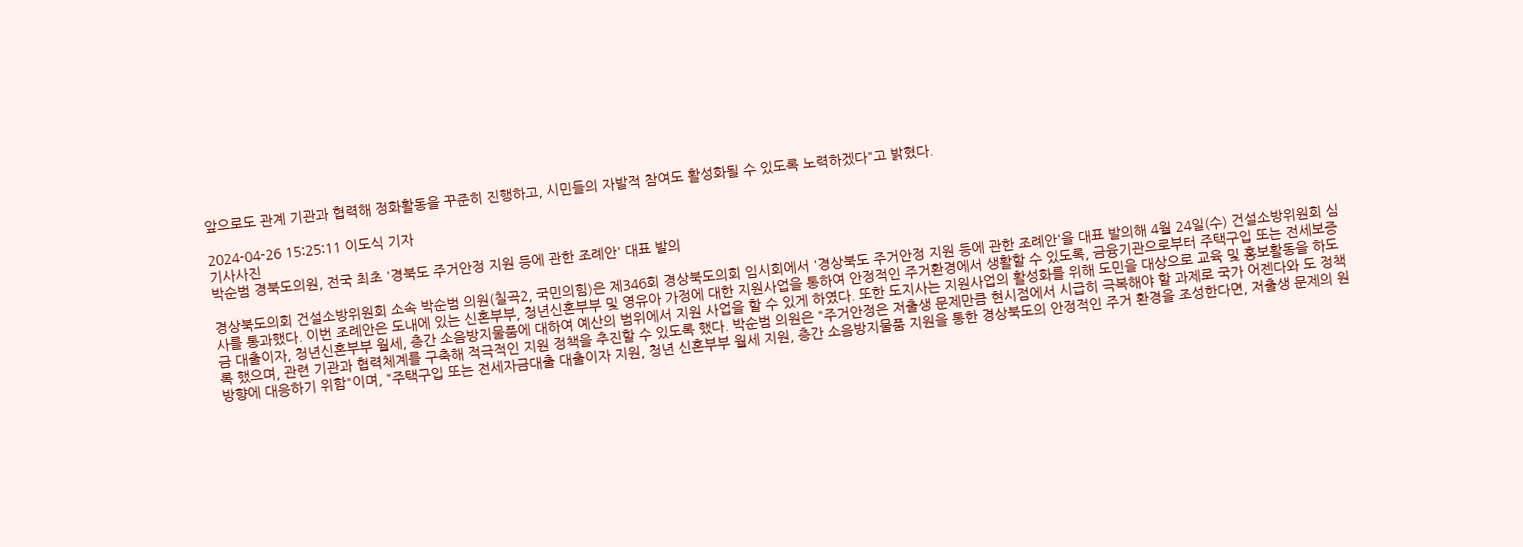앞으로도 관계 기관과 협력해 정화활동을 꾸준히 진행하고, 시민들의 자발적 참여도 활성화될 수 있도록 노력하겠다"고 밝혔다.

2024-04-26 15:25:11 이도식 기자
기사사진
박순범 경북도의원, 전국 최초 '경북도 주거안정 지원 등에 관한 조례안' 대표 발의

경상북도의회 건설소방위원회 소속 박순범 의원(칠곡2, 국민의힘)은 제346회 경상북도의회 임시회에서 '경상북도 주거안정 지원 등에 관한 조례안'을 대표 발의해 4월 24일(수) 건설소방위원회 심사를 통과했다. 이번 조례안은 도내에 있는 신혼부부, 청년신혼부부 및 영유아 가정에 대한 지원사업을 통하여 안정적인 주거환경에서 생활할 수 있도록, 금융기관으로부터 주택구입 또는 전세보증금 대출이자, 청년신혼부부 월세, 층간 소음방지물품에 대하여 예산의 범위에서 지원 사업을 할 수 있게 하였다. 또한 도지사는 지원사업의 활성화를 위해 도민을 대상으로 교육 및 홍보활동을 하도록 했으며, 관련 기관과 협력체계를 구축해 적극적인 지원 정책을 추진할 수 있도록 했다. 박순범 의원은 "주거안정은 저출생 문제만큼 현시점에서 시급히 극복해야 할 과제로 국가 어젠다와 도 정책 방향에 대응하기 위함"이며, "주택구입 또는 전세자금대출 대출이자 지원, 청년 신혼부부 월세 지원, 층간 소음방지물품 지원을 통한 경상북도의 안정적인 주거 환경을 조성한다면, 저출생 문제의 원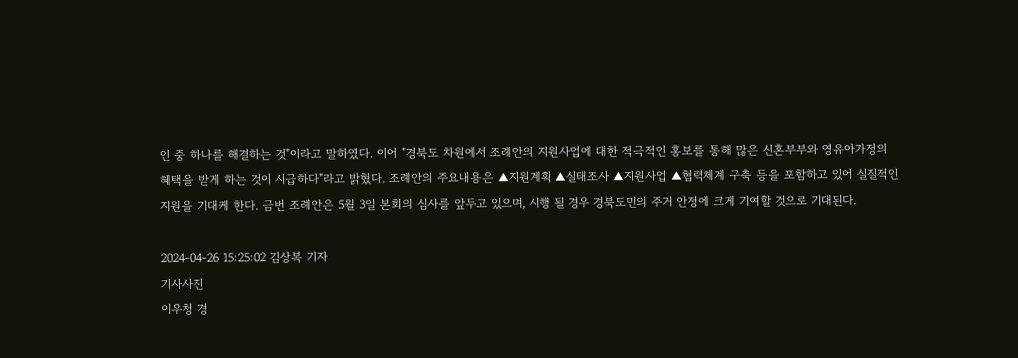인 중 하나를 해결하는 것"이라고 말하였다. 이어 "경북도 차원에서 조례안의 지원사업에 대한 적극적인 홍보를 통해 많은 신혼부부와 영유아가정의 혜택을 받게 하는 것이 시급하다"라고 밝혔다. 조례안의 주요내용은 ▲지원계획 ▲실태조사 ▲지원사업 ▲협력체계 구축 등을 포함하고 있어 실질적인 지원을 기대케 한다. 금번 조례안은 5월 3일 본회의 심사를 앞두고 있으며, 시행 될 경우 경북도민의 주거 안정에 크게 기여할 것으로 기대된다.

2024-04-26 15:25:02 김상복 기자
기사사진
이우청 경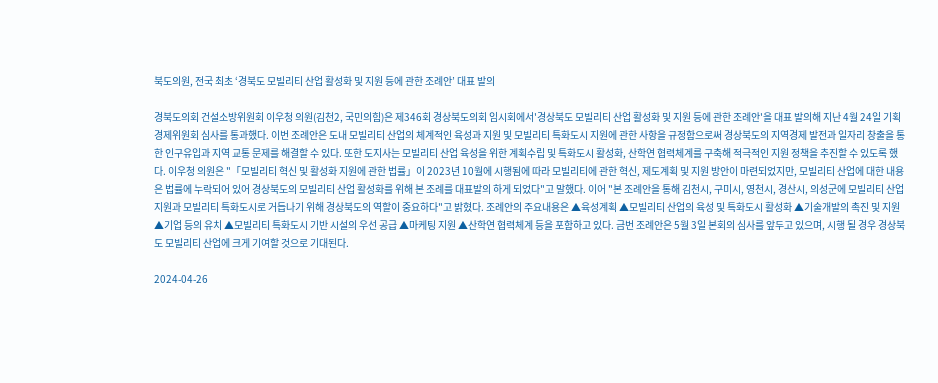북도의원, 전국 최초 ‘경북도 모빌리티 산업 활성화 및 지원 등에 관한 조례안’ 대표 발의

경북도의회 건설소방위원회 이우청 의원(김천2, 국민의힘)은 제346회 경상북도의회 임시회에서'경상북도 모빌리티 산업 활성화 및 지원 등에 관한 조례안'을 대표 발의해 지난 4월 24일 기획경제위원회 심사를 통과했다. 이번 조례안은 도내 모빌리티 산업의 체계적인 육성과 지원 및 모빌리티 특화도시 지원에 관한 사항을 규정함으로써 경상북도의 지역경제 발전과 일자리 창출을 통한 인구유입과 지역 교통 문제를 해결할 수 있다. 또한 도지사는 모빌리티 산업 육성을 위한 계획수립 및 특화도시 활성화, 산학연 협력체계를 구축해 적극적인 지원 정책을 추진할 수 있도록 했다. 이우청 의원은 "「모빌리티 혁신 및 활성화 지원에 관한 법률」이 2023년 10월에 시행됨에 따라 모빌리티에 관한 혁신, 제도계획 및 지원 방안이 마련되었지만, 모빌리티 산업에 대한 내용은 법률에 누락되어 있어 경상북도의 모빌리티 산업 활성화를 위해 본 조례를 대표발의 하게 되었다"고 말했다. 이어 "본 조례안을 통해 김천시, 구미시, 영천시, 경산시, 의성군에 모빌리티 산업 지원과 모빌리티 특화도시로 거듭나기 위해 경상북도의 역할이 중요하다"고 밝혔다. 조례안의 주요내용은 ▲육성계획 ▲모빌리티 산업의 육성 및 특화도시 활성화 ▲기술개발의 촉진 및 지원 ▲기업 등의 유치 ▲모빌리티 특화도시 기반 시설의 우선 공급 ▲마케팅 지원 ▲산학연 협력체계 등을 포함하고 있다. 금번 조례안은 5월 3일 본회의 심사를 앞두고 있으며, 시행 될 경우 경상북도 모빌리티 산업에 크게 기여할 것으로 기대된다.

2024-04-26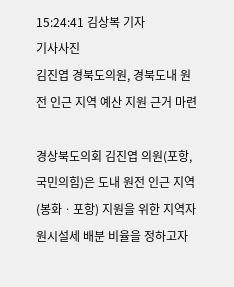15:24:41 김상복 기자
기사사진
김진엽 경북도의원, 경북도내 원전 인근 지역 예산 지원 근거 마련

경상북도의회 김진엽 의원(포항, 국민의힘)은 도내 원전 인근 지역(봉화ㆍ포항) 지원을 위한 지역자원시설세 배분 비율을 정하고자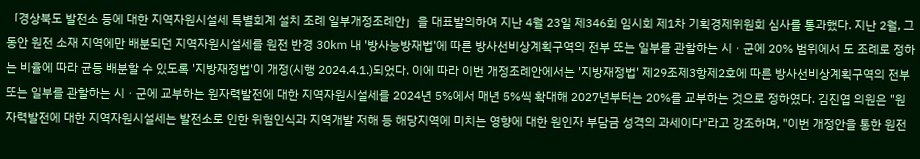「경상북도 발전소 등에 대한 지역자원시설세 특별회계 설치 조례 일부개정조례안」을 대표발의하여 지난 4월 23일 제346회 임시회 제1차 기획경제위원회 심사를 통과했다. 지난 2월, 그동안 원전 소재 지역에만 배분되던 지역자원시설세를 원전 반경 30㎞ 내 '방사능방재법'에 따른 방사선비상계획구역의 전부 또는 일부를 관할하는 시ㆍ군에 20% 범위에서 도 조례로 정하는 비율에 따라 균등 배분할 수 있도록 '지방재정법'이 개정(시행 2024.4.1.)되었다. 이에 따라 이번 개정조례안에서는 '지방재정법' 제29조제3항제2호에 따른 방사선비상계획구역의 전부 또는 일부를 관할하는 시ㆍ군에 교부하는 원자력발전에 대한 지역자원시설세를 2024년 5%에서 매년 5%씩 확대해 2027년부터는 20%를 교부하는 것으로 정하였다. 김진엽 의원은 "원자력발전에 대한 지역자원시설세는 발전소로 인한 위험인식과 지역개발 저해 등 해당지역에 미치는 영향에 대한 원인자 부담금 성격의 과세이다"라고 강조하며, "이번 개정안을 통한 원전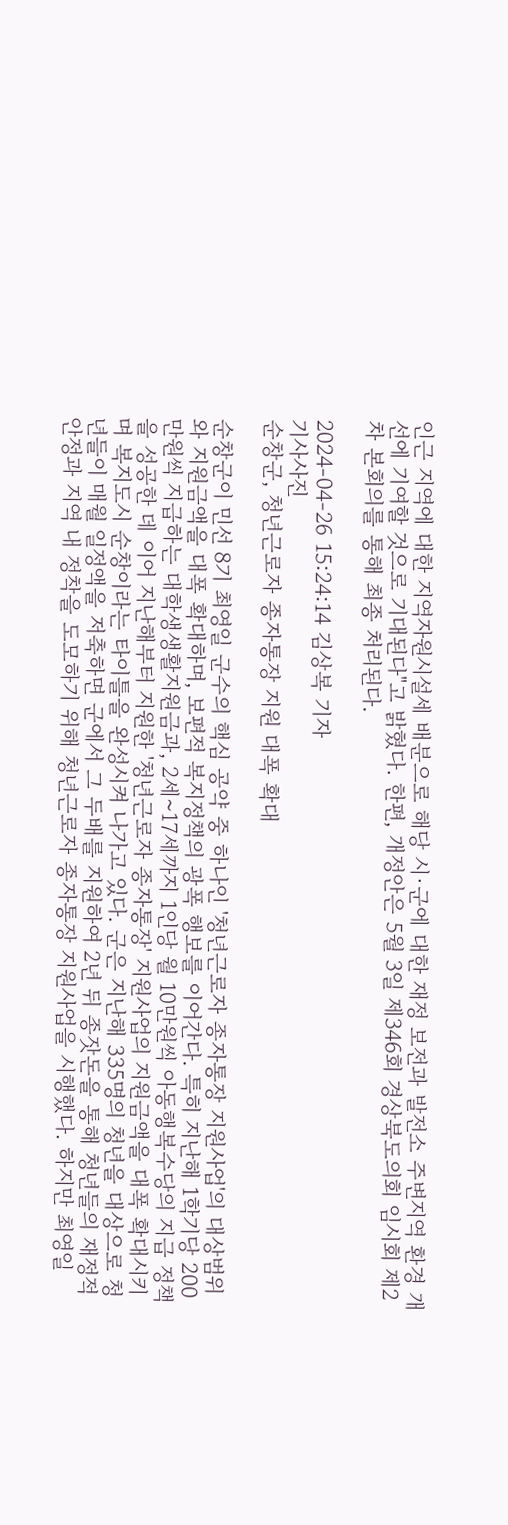인근 지역에 대한 지역자원시설세 배분으로 해당 시·군에 대한 재정 보전과 발전소 주변지역 환경 개선에 기여할 것으로 기대된다"고 밝혔다. 한편, 개정안은 5월 3일 제346회 경상북도의회 임시회 제2차 본회의를 통해 최종 처리된다.

2024-04-26 15:24:14 김상복 기자
기사사진
순창군, 청년근로자 종자통장 지원 대폭 확대

순창군이 민선 8기 최영일 군수의 핵심 공약 중 하나인 '청년근로자 종자통장 지원사업'의 대상범위와 지원금액을 대폭 확대하며, 보편적 복지정책의 광폭 행보를 이어간다. 특히 지난해 1학기당 200만원씩 지급하는 대학생생활지원금과, 2세~17세까지 1인당 월 10만원씩 아동행복수당의 지급 정책을 성공한 데 이어 지난해부터 지원한 '청년근로자 종자통장' 지원사업의 지원금액을 대폭 확대시키며 복지도시 순창이라는 타이틀을 완성시켜 나가고 있다. 군은 지난해 335명의 청년을 대상으로 청년들이 매월 일정액을 저축하면 군에서 그 두배를 지원하여 2년 뒤 종잣돈을 통해 청년들의 재정적 안정과 지역 내 정착을 도모하기 위해 청년근로자 종자통장 지원사업을 시행했다. 하지만 최영일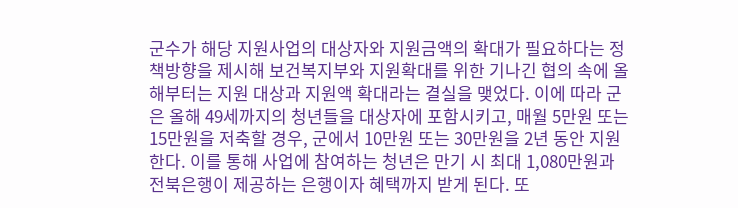군수가 해당 지원사업의 대상자와 지원금액의 확대가 필요하다는 정책방향을 제시해 보건복지부와 지원확대를 위한 기나긴 협의 속에 올해부터는 지원 대상과 지원액 확대라는 결실을 맺었다. 이에 따라 군은 올해 49세까지의 청년들을 대상자에 포함시키고, 매월 5만원 또는 15만원을 저축할 경우, 군에서 10만원 또는 30만원을 2년 동안 지원한다. 이를 통해 사업에 참여하는 청년은 만기 시 최대 1,080만원과 전북은행이 제공하는 은행이자 혜택까지 받게 된다. 또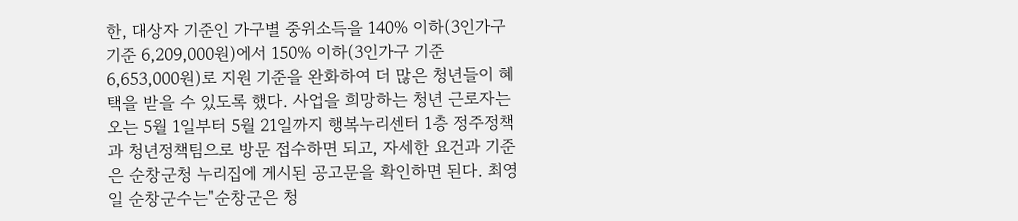한, 대상자 기준인 가구별 중위소득을 140% 이하(3인가구 기준 6,209,000원)에서 150% 이하(3인가구 기준 6,653,000원)로 지원 기준을 완화하여 더 많은 청년들이 혜택을 받을 수 있도록 했다. 사업을 희망하는 청년 근로자는 오는 5월 1일부터 5월 21일까지 행복누리센터 1층 정주정책과 청년정책팀으로 방문 접수하면 되고, 자세한 요건과 기준은 순창군청 누리집에 게시된 공고문을 확인하면 된다. 최영일 순창군수는"순창군은 청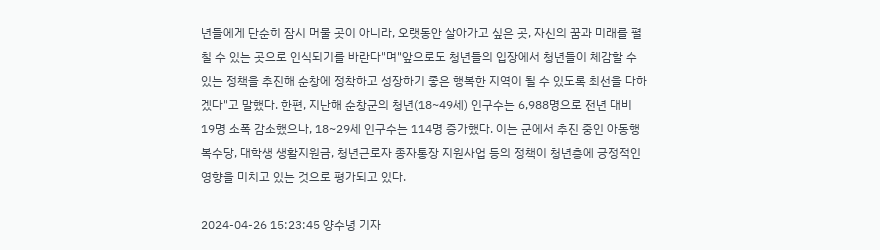년들에게 단순히 잠시 머물 곳이 아니라, 오랫동안 살아가고 싶은 곳, 자신의 꿈과 미래를 펼칠 수 있는 곳으로 인식되기를 바란다"며"앞으로도 청년들의 입장에서 청년들이 체감할 수 있는 정책을 추진해 순창에 정착하고 성장하기 좋은 행복한 지역이 될 수 있도록 최선을 다하겠다"고 말했다. 한편, 지난해 순창군의 청년(18~49세) 인구수는 6,988명으로 전년 대비 19명 소폭 감소했으나, 18~29세 인구수는 114명 증가했다. 이는 군에서 추진 중인 아동행복수당, 대학생 생활지원금, 청년근로자 종자통장 지원사업 등의 정책이 청년층에 긍정적인 영향을 미치고 있는 것으로 평가되고 있다.

2024-04-26 15:23:45 양수녕 기자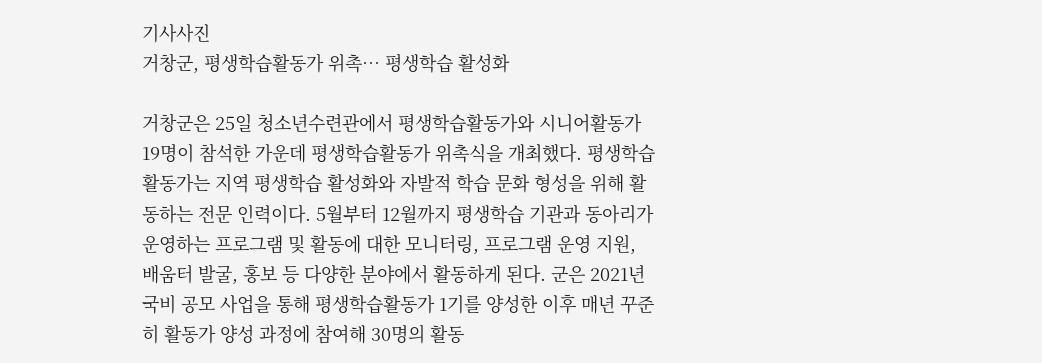기사사진
거창군, 평생학습활동가 위촉… 평생학습 활성화

거창군은 25일 청소년수련관에서 평생학습활동가와 시니어활동가 19명이 참석한 가운데 평생학습활동가 위촉식을 개최했다. 평생학습활동가는 지역 평생학습 활성화와 자발적 학습 문화 형성을 위해 활동하는 전문 인력이다. 5월부터 12월까지 평생학습 기관과 동아리가 운영하는 프로그램 및 활동에 대한 모니터링, 프로그램 운영 지원, 배움터 발굴, 홍보 등 다양한 분야에서 활동하게 된다. 군은 2021년 국비 공모 사업을 통해 평생학습활동가 1기를 양성한 이후 매년 꾸준히 활동가 양성 과정에 참여해 30명의 활동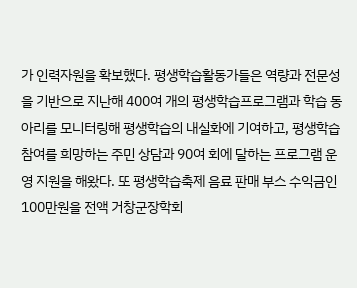가 인력자원을 확보했다. 평생학습활동가들은 역량과 전문성을 기반으로 지난해 400여 개의 평생학습프로그램과 학습 동아리를 모니터링해 평생학습의 내실화에 기여하고, 평생학습 참여를 희망하는 주민 상담과 90여 회에 달하는 프로그램 운영 지원을 해왔다. 또 평생학습축제 음료 판매 부스 수익금인 100만원을 전액 거창군장학회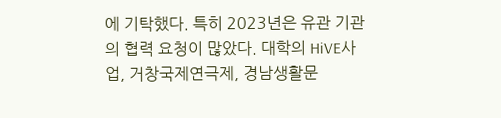에 기탁했다. 특히 2023년은 유관 기관의 협력 요청이 많았다. 대학의 HiVE사업, 거창국제연극제, 경남생활문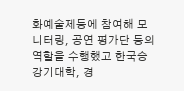화예술제등에 참여해 모니터링, 공연 평가단 등의 역할을 수행했고 한국승강기대학, 경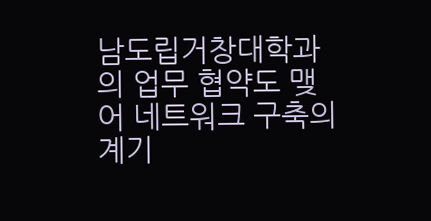남도립거창대학과의 업무 협약도 맺어 네트워크 구축의 계기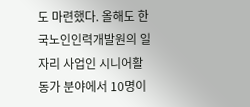도 마련했다. 올해도 한국노인인력개발원의 일자리 사업인 시니어활동가 분야에서 10명이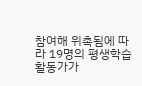참여해 위촉됨에 따라 19명의 평생학습활동가가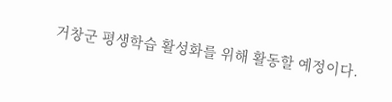거창군 평생학습 활성화를 위해 활동할 예정이다.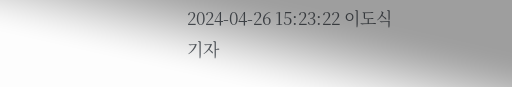2024-04-26 15:23:22 이도식 기자